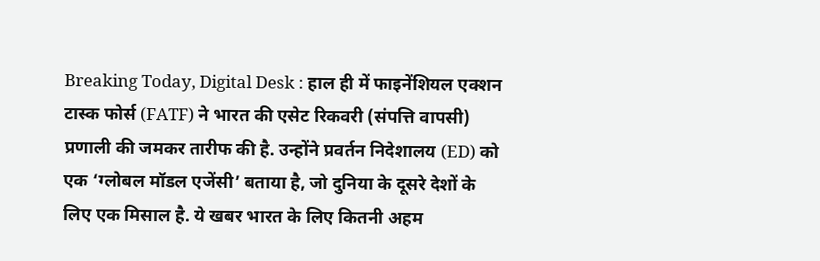Breaking Today, Digital Desk : हाल ही में फाइनेंशियल एक्शन टास्क फोर्स (FATF) ने भारत की एसेट रिकवरी (संपत्ति वापसी) प्रणाली की जमकर तारीफ की है. उन्होंने प्रवर्तन निदेशालय (ED) को एक ‘ग्लोबल मॉडल एजेंसी’ बताया है, जो दुनिया के दूसरे देशों के लिए एक मिसाल है. ये खबर भारत के लिए कितनी अहम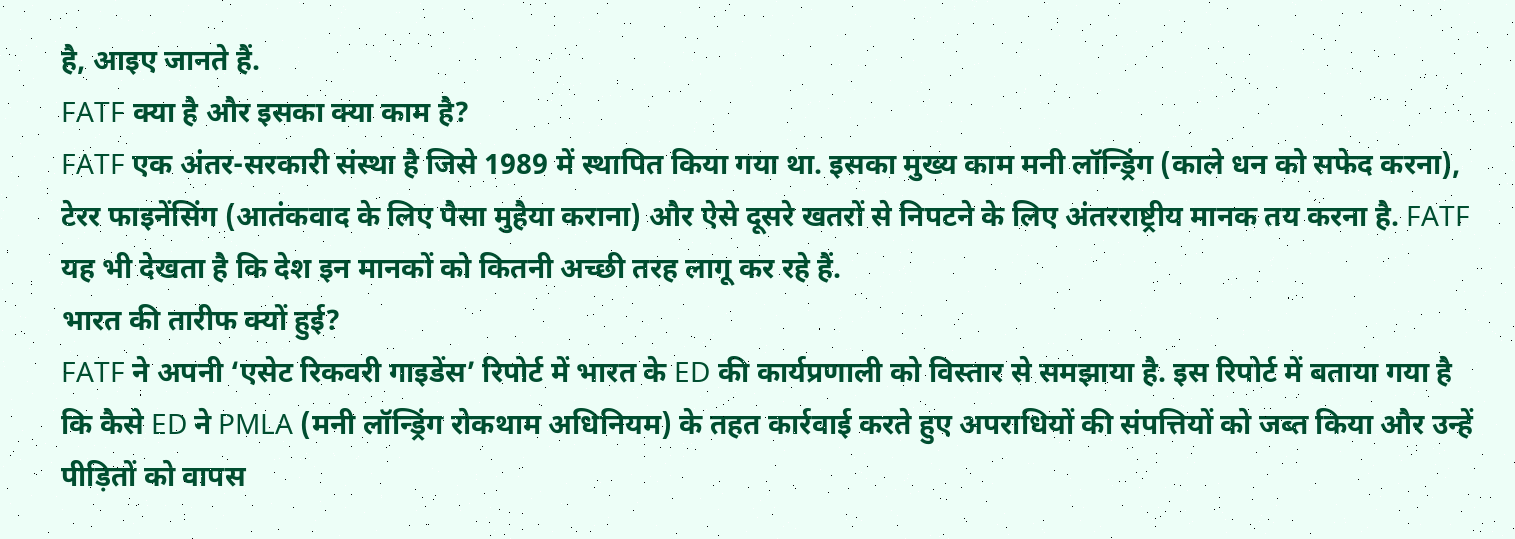है, आइए जानते हैं.
FATF क्या है और इसका क्या काम है?
FATF एक अंतर-सरकारी संस्था है जिसे 1989 में स्थापित किया गया था. इसका मुख्य काम मनी लॉन्ड्रिंग (काले धन को सफेद करना), टेरर फाइनेंसिंग (आतंकवाद के लिए पैसा मुहैया कराना) और ऐसे दूसरे खतरों से निपटने के लिए अंतरराष्ट्रीय मानक तय करना है. FATF यह भी देखता है कि देश इन मानकों को कितनी अच्छी तरह लागू कर रहे हैं.
भारत की तारीफ क्यों हुई?
FATF ने अपनी ‘एसेट रिकवरी गाइडेंस’ रिपोर्ट में भारत के ED की कार्यप्रणाली को विस्तार से समझाया है. इस रिपोर्ट में बताया गया है कि कैसे ED ने PMLA (मनी लॉन्ड्रिंग रोकथाम अधिनियम) के तहत कार्रवाई करते हुए अपराधियों की संपत्तियों को जब्त किया और उन्हें पीड़ितों को वापस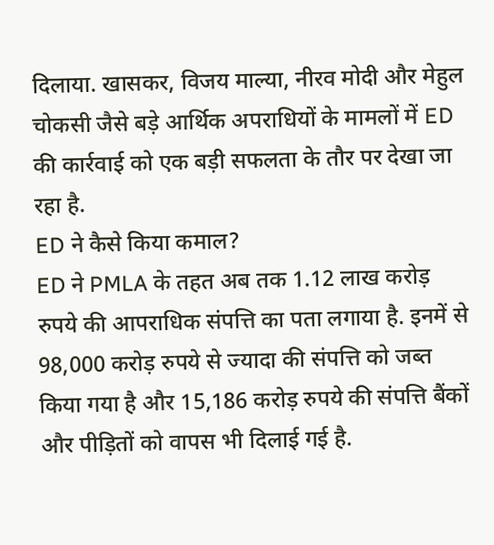दिलाया. खासकर, विजय माल्या, नीरव मोदी और मेहुल चोकसी जैसे बड़े आर्थिक अपराधियों के मामलों में ED की कार्रवाई को एक बड़ी सफलता के तौर पर देखा जा रहा है.
ED ने कैसे किया कमाल?
ED ने PMLA के तहत अब तक 1.12 लाख करोड़ रुपये की आपराधिक संपत्ति का पता लगाया है. इनमें से 98,000 करोड़ रुपये से ज्यादा की संपत्ति को जब्त किया गया है और 15,186 करोड़ रुपये की संपत्ति बैंकों और पीड़ितों को वापस भी दिलाई गई है.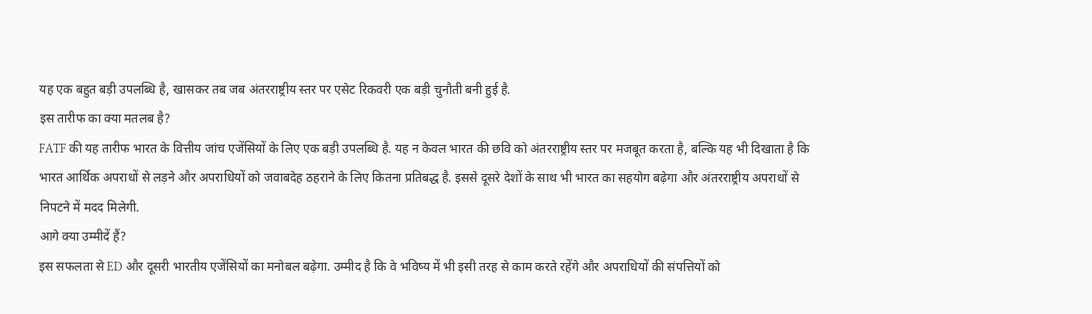यह एक बहुत बड़ी उपलब्धि है, खासकर तब जब अंतरराष्ट्रीय स्तर पर एसेट रिकवरी एक बड़ी चुनौती बनी हुई है.
इस तारीफ का क्या मतलब है?
FATF की यह तारीफ भारत के वित्तीय जांच एजेंसियों के लिए एक बड़ी उपलब्धि है. यह न केवल भारत की छवि को अंतरराष्ट्रीय स्तर पर मजबूत करता है, बल्कि यह भी दिखाता है कि भारत आर्थिक अपराधों से लड़ने और अपराधियों को जवाबदेह ठहराने के लिए कितना प्रतिबद्ध है. इससे दूसरे देशों के साथ भी भारत का सहयोग बढ़ेगा और अंतरराष्ट्रीय अपराधों से निपटने में मदद मिलेगी.
आगे क्या उम्मीदें हैं?
इस सफलता से ED और दूसरी भारतीय एजेंसियों का मनोबल बढ़ेगा. उम्मीद है कि वे भविष्य में भी इसी तरह से काम करते रहेंगे और अपराधियों की संपत्तियों को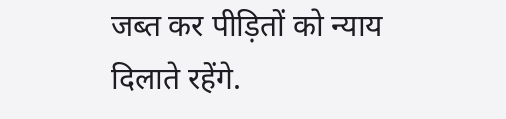जब्त कर पीड़ितों को न्याय दिलाते रहेंगे.